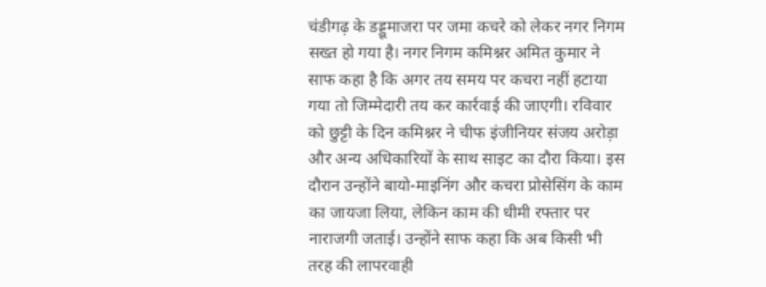चंडीगढ़ के डड्डूमाजरा पर जमा कचरे को लेकर नगर निगम सख्त हो गया है। नगर निगम कमिश्नर अमित कुमार ने साफ कहा है कि अगर तय समय पर कचरा नहीं हटाया गया तो जिम्मेदारी तय कर कार्रवाई की जाएगी। रविवार को छुट्टी के दिन कमिश्नर ने चीफ इंजीनियर संजय अरोड़ा और अन्य अधिकारियों के साथ साइट का दौरा किया। इस दौरान उन्होंने बायो-माइनिंग और कचरा प्रोसेसिंग के काम का जायजा लिया, लेकिन काम की धीमी रफ्तार पर नाराजगी जताई। उन्होंने साफ कहा कि अब किसी भी तरह की लापरवाही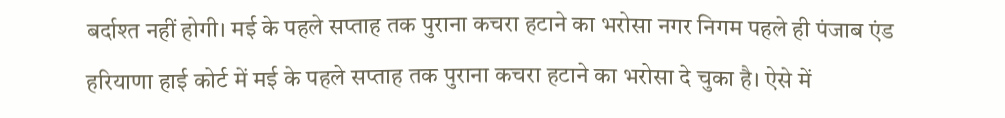बर्दाश्त नहीं होगी। मई के पहले सप्ताह तक पुराना कचरा हटाने का भरोसा नगर निगम पहले ही पंजाब एंड हरियाणा हाई कोर्ट में मई के पहले सप्ताह तक पुराना कचरा हटाने का भरोसा दे चुका है। ऐसे में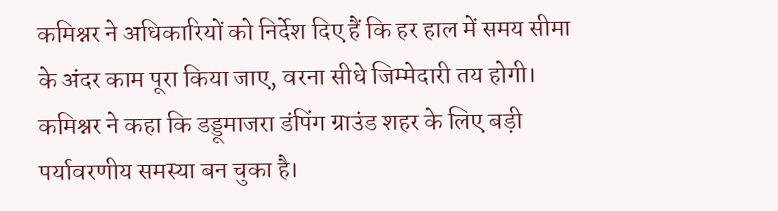कमिश्नर ने अधिकारियों को निर्देश दिए हैं कि हर हाल में समय सीमा के अंदर काम पूरा किया जाए, वरना सीधे जिम्मेदारी तय होगी। कमिश्नर ने कहा कि डड्डूमाजरा डंपिंग ग्राउंड शहर के लिए बड़ी पर्यावरणीय समस्या बन चुका है।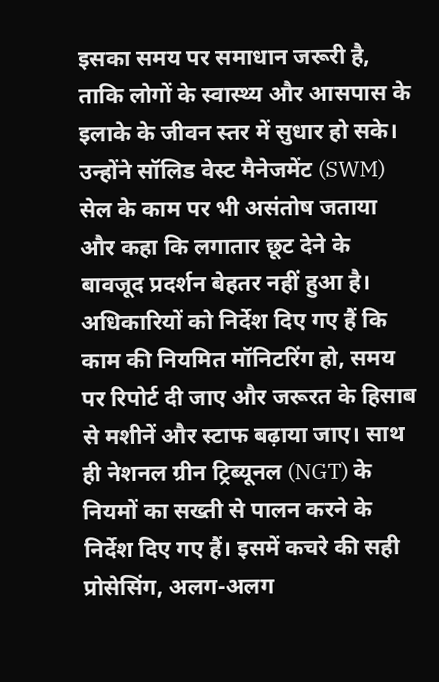इसका समय पर समाधान जरूरी है, ताकि लोगों के स्वास्थ्य और आसपास के इलाके के जीवन स्तर में सुधार हो सके। उन्होंने सॉलिड वेस्ट मैनेजमेंट (SWM) सेल के काम पर भी असंतोष जताया और कहा कि लगातार छूट देने के बावजूद प्रदर्शन बेहतर नहीं हुआ है। अधिकारियों को निर्देश दिए गए हैं कि काम की नियमित मॉनिटरिंग हो, समय पर रिपोर्ट दी जाए और जरूरत के हिसाब से मशीनें और स्टाफ बढ़ाया जाए। साथ ही नेशनल ग्रीन ट्रिब्यूनल (NGT) के नियमों का सख्ती से पालन करने के निर्देश दिए गए हैं। इसमें कचरे की सही प्रोसेसिंग, अलग-अलग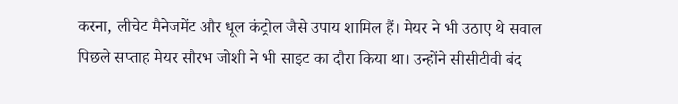करना, लीचेट मैनेजमेंट और धूल कंट्रोल जैसे उपाय शामिल हैं। मेयर ने भी उठाए थे सवाल
पिछले सप्ताह मेयर सौरभ जोशी ने भी साइट का दौरा किया था। उन्होंने सीसीटीवी बंद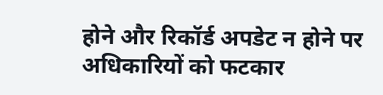होने और रिकॉर्ड अपडेट न होने पर अधिकारियों को फटकार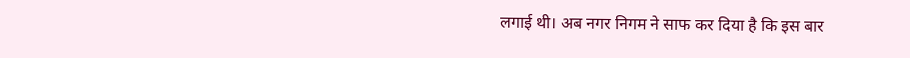लगाई थी। अब नगर निगम ने साफ कर दिया है कि इस बार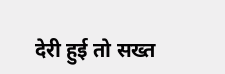देरी हुई तो सख्त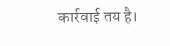कार्रवाई तय है।